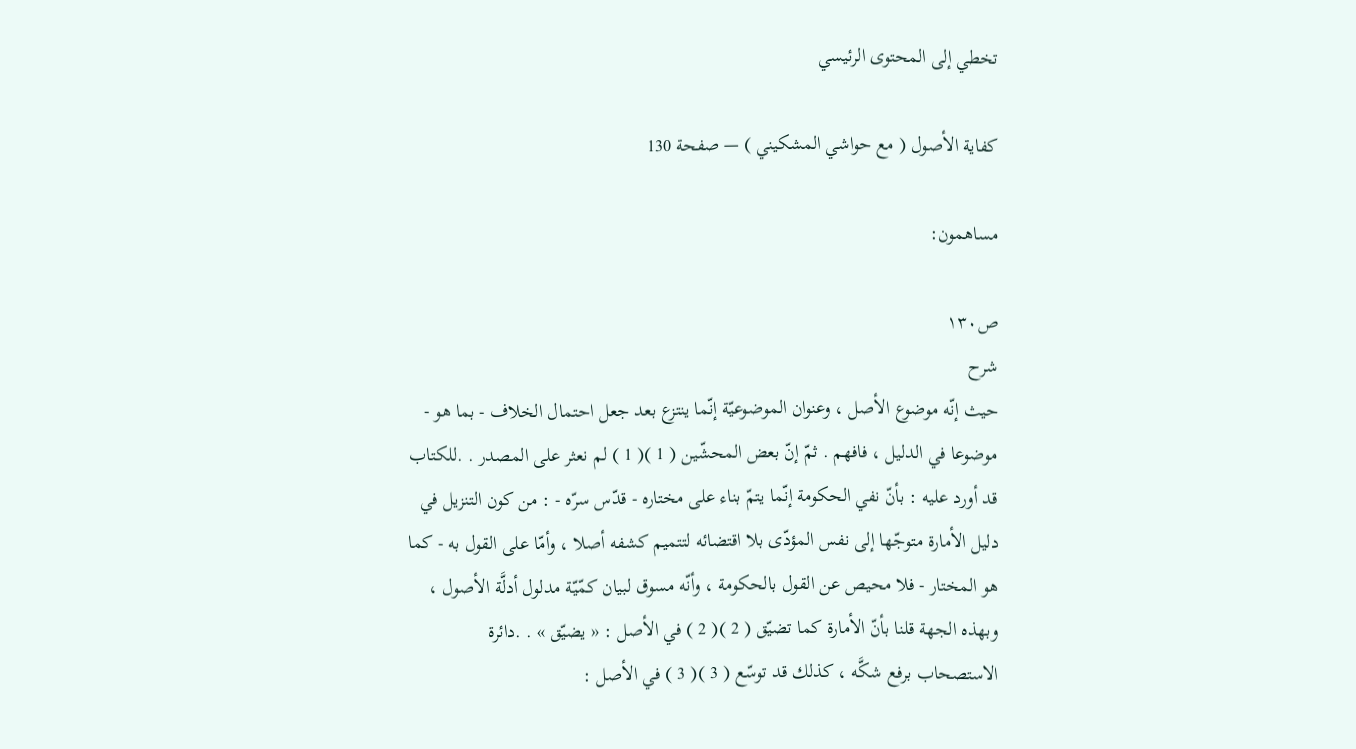تخطي إلى المحتوى الرئيسي

كفاية الأصول ( مع حواشي المشكيني ) — صفحة 130

مساهمون:

ص١٣٠
شرح
حيث إنّه موضوع الأصل ، وعنوان الموضوعيّة إنّما ينتزع بعد جعل احتمال الخلاف - بما هو - موضوعا في الدليل ، فافهم . ثمّ إنّ بعض المحشّين ( 1 )( 1 ) لم نعثر على المصدر . .للكتاب قد أورد عليه : بأنّ نفي الحكومة إنّما يتمّ بناء على مختاره - قدّس سرّه - : من كون التنزيل في دليل الأمارة متوجّها إلى نفس المؤدّى بلا اقتضائه لتتميم كشفه أصلا ، وأمّا على القول به - كما هو المختار - فلا محيص عن القول بالحكومة ، وأنّه مسوق لبيان كمّيّة مدلول أدلَّة الأصول ، وبهذه الجهة قلنا بأنّ الأمارة كما تضيّق ( 2 )( 2 ) في الأصل : « يضيّق » . .دائرة الاستصحاب برفع شكَّه ، كذلك قد توسّع ( 3 )( 3 ) في الأصل :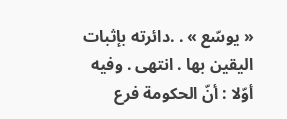« يوسّع » . .دائرته بإثبات اليقين بها . انتهى . وفيه أوّلا : أنّ الحكومة فرع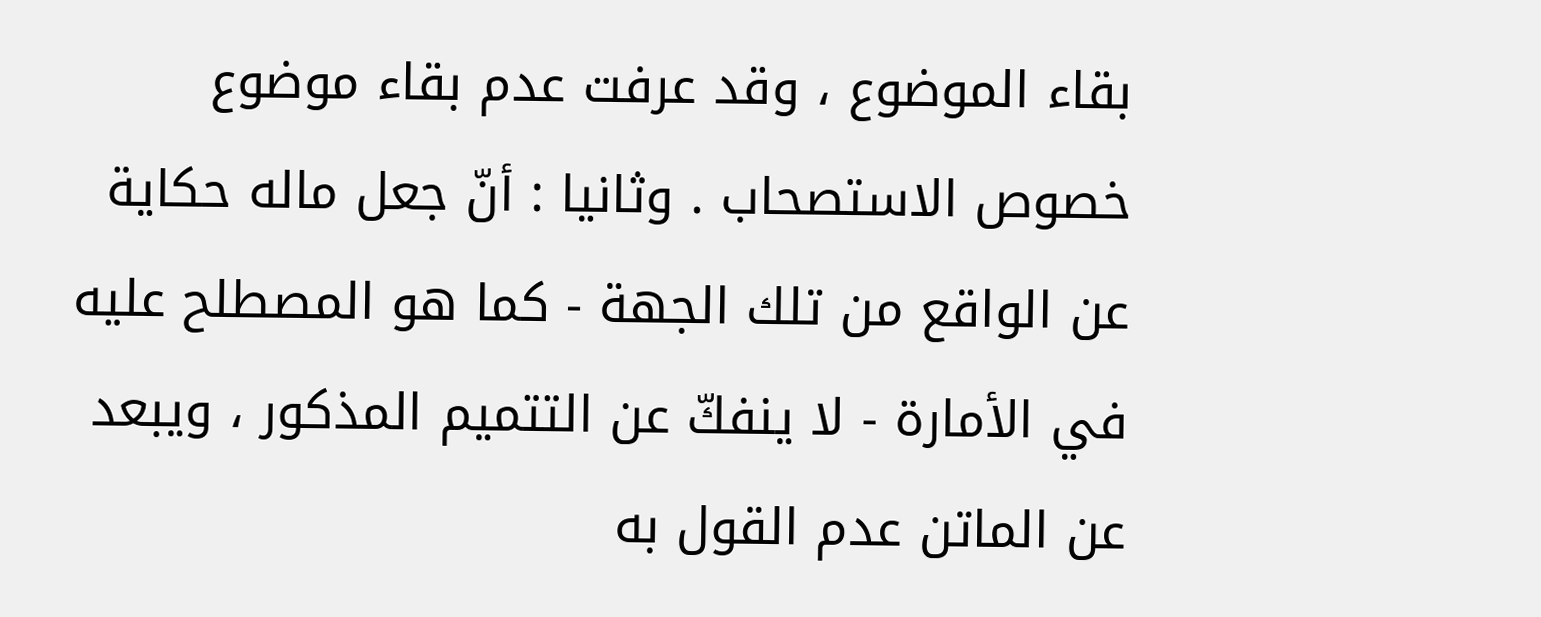بقاء الموضوع ، وقد عرفت عدم بقاء موضوع خصوص الاستصحاب . وثانيا : أنّ جعل ماله حكاية عن الواقع من تلك الجهة - كما هو المصطلح عليه في الأمارة - لا ينفكّ عن التتميم المذكور ، ويبعد عن الماتن عدم القول به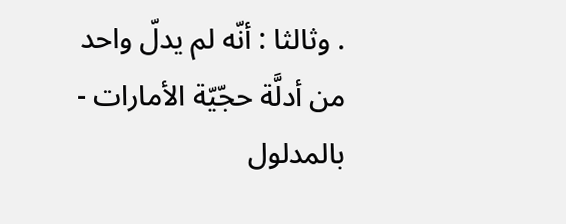. وثالثا : أنّه لم يدلّ واحد من أدلَّة حجّيّة الأمارات - بالمدلول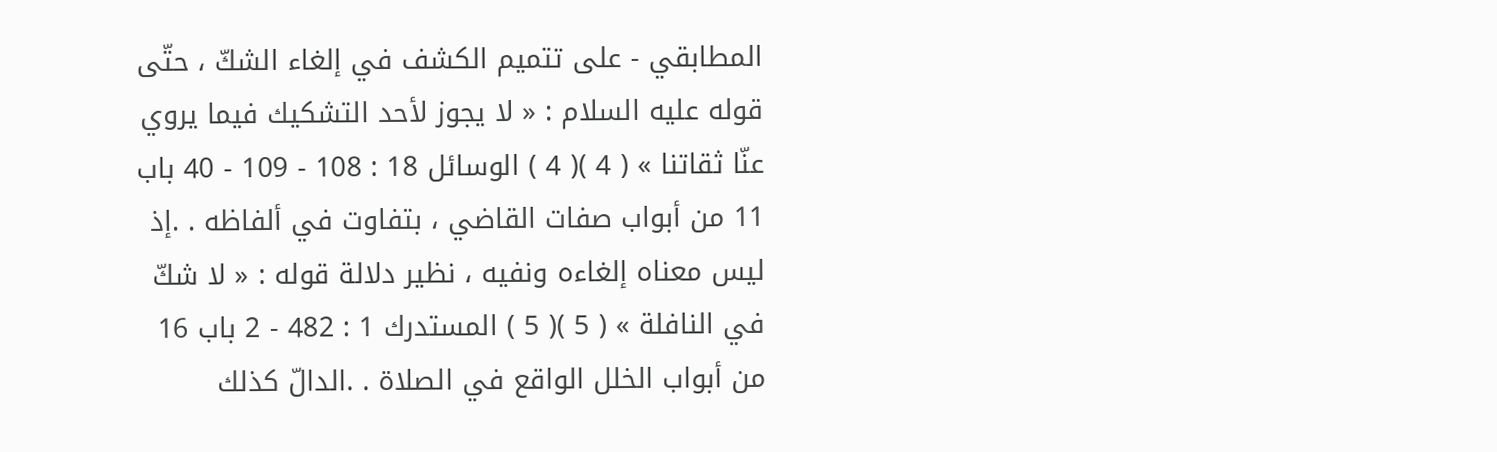المطابقي - على تتميم الكشف في إلغاء الشكّ ، حتّى قوله عليه السلام : « لا يجوز لأحد التشكيك فيما يروي عنّا ثقاتنا » ( 4 )( 4 ) الوسائل 18 : 108 - 109 - 40 باب 11 من أبواب صفات القاضي ، بتفاوت في ألفاظه . .إذ ليس معناه إلغاءه ونفيه ، نظير دلالة قوله : « لا شكّ في النافلة » ( 5 )( 5 ) المستدرك 1 : 482 - 2 باب 16 من أبواب الخلل الواقع في الصلاة . .الدالّ كذلك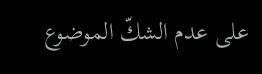على عدم الشكّ الموضوع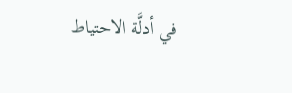في أدلَّة الاحتياط